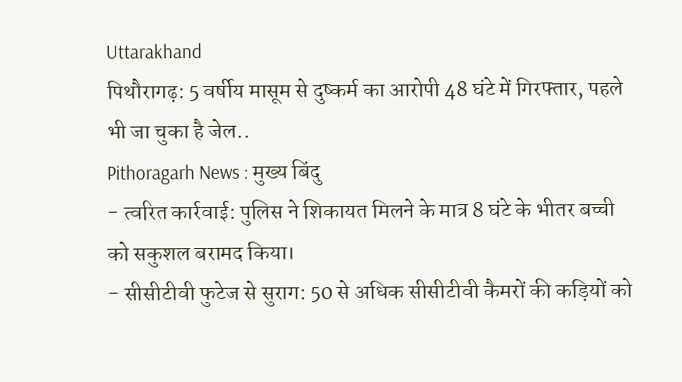Uttarakhand
पिथौरागढ़: 5 वर्षीय मासूम से दुष्कर्म का आरोपी 48 घंटे में गिरफ्तार, पहले भी जा चुका है जेल..
Pithoragarh News : मुख्य बिंदु
- त्वरित कार्रवाई: पुलिस ने शिकायत मिलने के मात्र 8 घंटे के भीतर बच्ची को सकुशल बरामद किया।
- सीसीटीवी फुटेज से सुराग: 50 से अधिक सीसीटीवी कैमरों की कड़ियों को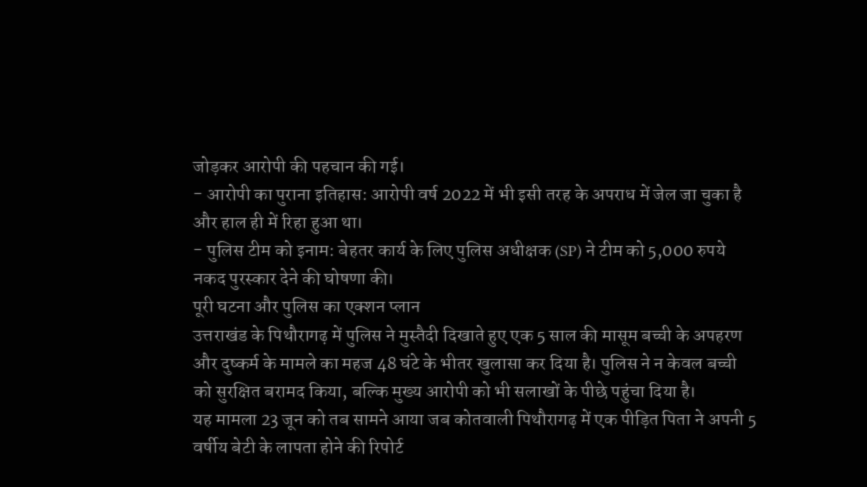जोड़कर आरोपी की पहचान की गई।
- आरोपी का पुराना इतिहास: आरोपी वर्ष 2022 में भी इसी तरह के अपराध में जेल जा चुका है और हाल ही में रिहा हुआ था।
- पुलिस टीम को इनाम: बेहतर कार्य के लिए पुलिस अधीक्षक (SP) ने टीम को 5,000 रुपये नकद पुरस्कार देने की घोषणा की।
पूरी घटना और पुलिस का एक्शन प्लान
उत्तराखंड के पिथौरागढ़ में पुलिस ने मुस्तैदी दिखाते हुए एक 5 साल की मासूम बच्ची के अपहरण और दुष्कर्म के मामले का महज 48 घंटे के भीतर खुलासा कर दिया है। पुलिस ने न केवल बच्ची को सुरक्षित बरामद किया, बल्कि मुख्य आरोपी को भी सलाखों के पीछे पहुंचा दिया है।
यह मामला 23 जून को तब सामने आया जब कोतवाली पिथौरागढ़ में एक पीड़ित पिता ने अपनी 5 वर्षीय बेटी के लापता होने की रिपोर्ट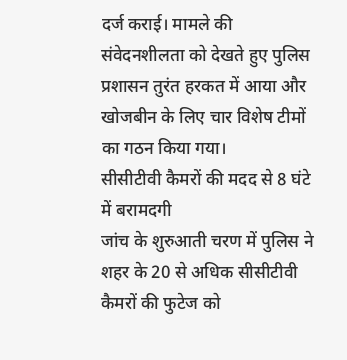दर्ज कराई। मामले की संवेदनशीलता को देखते हुए पुलिस प्रशासन तुरंत हरकत में आया और खोजबीन के लिए चार विशेष टीमों का गठन किया गया।
सीसीटीवी कैमरों की मदद से 8 घंटे में बरामदगी
जांच के शुरुआती चरण में पुलिस ने शहर के 20 से अधिक सीसीटीवी कैमरों की फुटेज को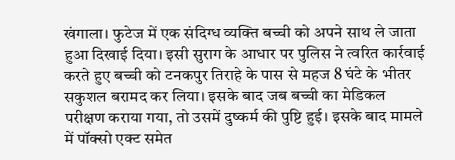खंगाला। फुटेज में एक संदिग्ध व्यक्ति बच्ची को अपने साथ ले जाता हुआ दिखाई दिया। इसी सुराग के आधार पर पुलिस ने त्वरित कार्रवाई करते हुए बच्ची को टनकपुर तिराहे के पास से महज 8 घंटे के भीतर सकुशल बरामद कर लिया। इसके बाद जब बच्ची का मेडिकल परीक्षण कराया गया, तो उसमें दुष्कर्म की पुष्टि हुई। इसके बाद मामले में पॉक्सो एक्ट समेत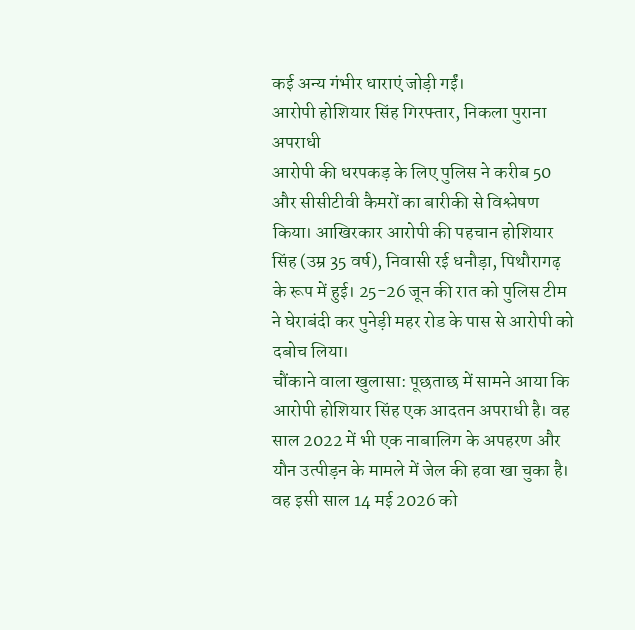कई अन्य गंभीर धाराएं जोड़ी गईं।
आरोपी होशियार सिंह गिरफ्तार, निकला पुराना अपराधी
आरोपी की धरपकड़ के लिए पुलिस ने करीब 50 और सीसीटीवी कैमरों का बारीकी से विश्लेषण किया। आखिरकार आरोपी की पहचान होशियार सिंह (उम्र 35 वर्ष), निवासी रई धनौड़ा, पिथौरागढ़ के रूप में हुई। 25-26 जून की रात को पुलिस टीम ने घेराबंदी कर पुनेड़ी महर रोड के पास से आरोपी को दबोच लिया।
चौंकाने वाला खुलासा: पूछताछ में सामने आया कि आरोपी होशियार सिंह एक आदतन अपराधी है। वह साल 2022 में भी एक नाबालिग के अपहरण और यौन उत्पीड़न के मामले में जेल की हवा खा चुका है। वह इसी साल 14 मई 2026 को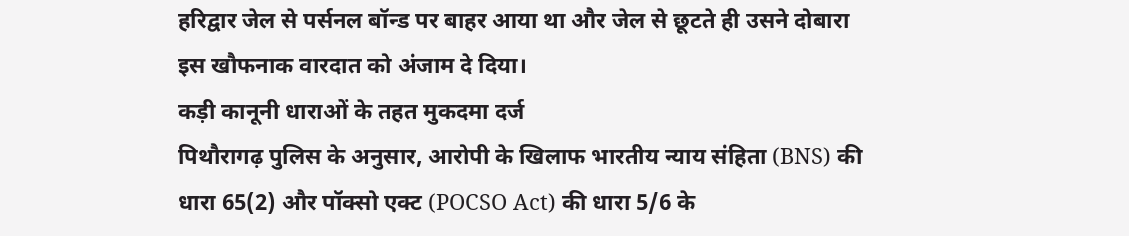हरिद्वार जेल से पर्सनल बॉन्ड पर बाहर आया था और जेल से छूटते ही उसने दोबारा इस खौफनाक वारदात को अंजाम दे दिया।
कड़ी कानूनी धाराओं के तहत मुकदमा दर्ज
पिथौरागढ़ पुलिस के अनुसार, आरोपी के खिलाफ भारतीय न्याय संहिता (BNS) की धारा 65(2) और पॉक्सो एक्ट (POCSO Act) की धारा 5/6 के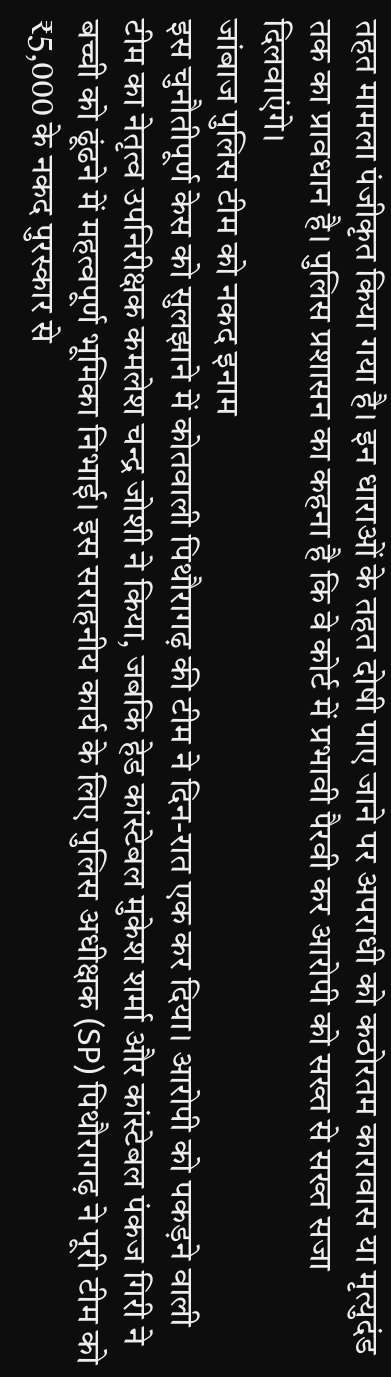तहत मामला पंजीकृत किया गया है। इन धाराओं के तहत दोषी पाए जाने पर अपराधी को कठोरतम कारावास या मृत्युदंड तक का प्रावधान है। पुलिस प्रशासन का कहना है कि वे कोर्ट में प्रभावी पैरवी कर आरोपी को सख्त से सख्त सजा दिलवाएंगे।
जांबाज पुलिस टीम को नकद इनाम
इस चुनौतीपूर्ण केस को सुलझाने में कोतवाली पिथौरागढ़ की टीम ने दिन-रात एक कर दिया। आरोपी को पकड़ने वाली टीम का नेतृत्व उपनिरीक्षक कमलेश चन्द्र जोशी ने किया, जबकि हेड कांस्टेबल मुकेश शर्मा और कांस्टेबल पंकज गिरी ने बच्ची को ढूंढने में महत्वपूर्ण भूमिका निभाई। इस सराहनीय कार्य के लिए पुलिस अधीक्षक (SP) पिथौरागढ़ ने पूरी टीम को ₹5,000 के नकद पुरस्कार से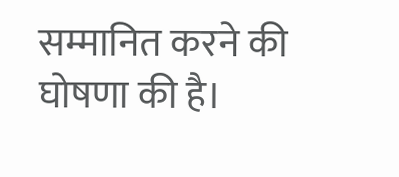सम्मानित करने की घोषणा की है।